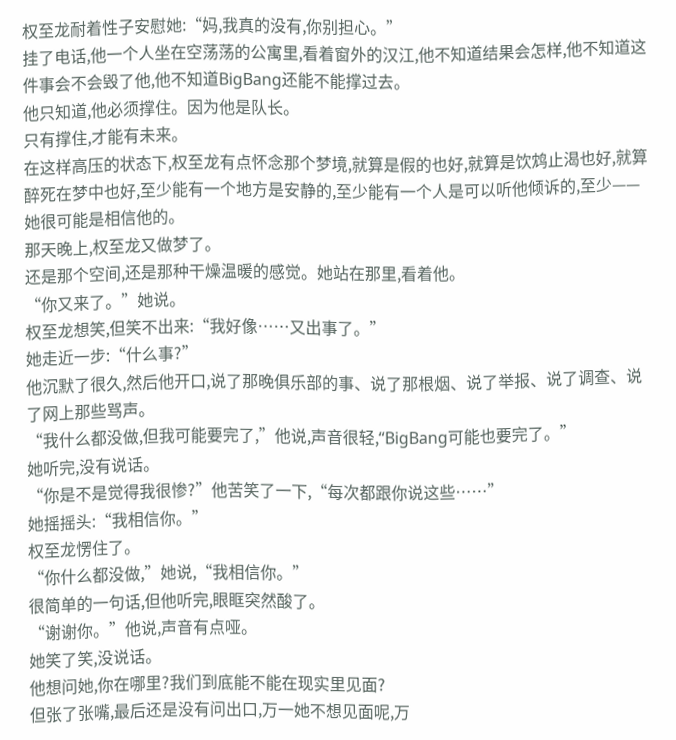权至龙耐着性子安慰她:“妈,我真的没有,你别担心。”
挂了电话,他一个人坐在空荡荡的公寓里,看着窗外的汉江,他不知道结果会怎样,他不知道这件事会不会毁了他,他不知道BigBang还能不能撑过去。
他只知道,他必须撑住。因为他是队长。
只有撑住,才能有未来。
在这样高压的状态下,权至龙有点怀念那个梦境,就算是假的也好,就算是饮鸩止渴也好,就算醉死在梦中也好,至少能有一个地方是安静的,至少能有一个人是可以听他倾诉的,至少——
她很可能是相信他的。
那天晚上,权至龙又做梦了。
还是那个空间,还是那种干燥温暖的感觉。她站在那里,看着他。
“你又来了。”她说。
权至龙想笑,但笑不出来:“我好像……又出事了。”
她走近一步:“什么事?”
他沉默了很久,然后他开口,说了那晚俱乐部的事、说了那根烟、说了举报、说了调查、说了网上那些骂声。
“我什么都没做,但我可能要完了,”他说,声音很轻,“BigBang可能也要完了。”
她听完,没有说话。
“你是不是觉得我很惨?”他苦笑了一下,“每次都跟你说这些……”
她摇摇头:“我相信你。”
权至龙愣住了。
“你什么都没做,”她说,“我相信你。”
很简单的一句话,但他听完,眼眶突然酸了。
“谢谢你。”他说,声音有点哑。
她笑了笑,没说话。
他想问她,你在哪里?我们到底能不能在现实里见面?
但张了张嘴,最后还是没有问出口,万一她不想见面呢,万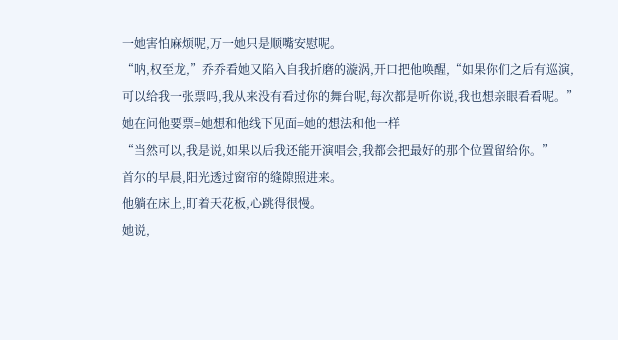一她害怕麻烦呢,万一她只是顺嘴安慰呢。
“呐,权至龙,”乔乔看她又陷入自我折磨的漩涡,开口把他唤醒,“如果你们之后有巡演,可以给我一张票吗,我从来没有看过你的舞台呢,每次都是听你说,我也想亲眼看看呢。”
她在问他要票=她想和他线下见面=她的想法和他一样
“当然可以,我是说,如果以后我还能开演唱会,我都会把最好的那个位置留给你。”
首尔的早晨,阳光透过窗帘的缝隙照进来。
他躺在床上,盯着天花板,心跳得很慢。
她说,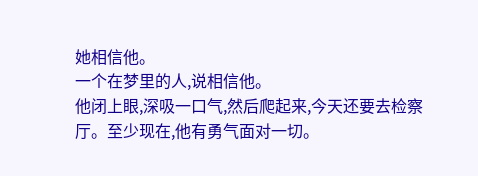她相信他。
一个在梦里的人,说相信他。
他闭上眼,深吸一口气,然后爬起来,今天还要去检察厅。至少现在,他有勇气面对一切。